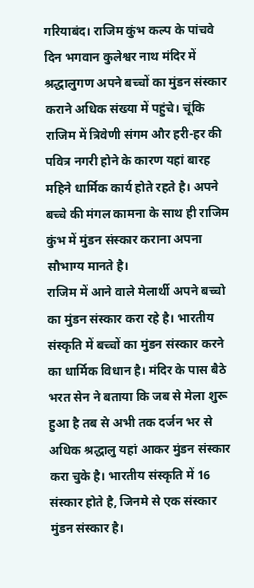गरियाबंद। राजिम कुंभ कल्प के पांचवे दिन भगवान कुलेश्वर नाथ मंदिर में श्रद्धालुगण अपने बच्चों का मुंडन संस्कार कराने अधिक संख्या में पहुंचे। चूंकि राजिम में त्रिवेणी संगम और हरी-हर की पवित्र नगरी होने के कारण यहां बारह महिने धार्मिक कार्य होते रहते है। अपने बच्चे की मंगल कामना के साथ ही राजिम कुंभ में मुंडन संस्कार कराना अपना सौभाग्य मानते है।
राजिम में आने वाले मेलार्थी अपने बच्चो का मुंडन संस्कार करा रहे है। भारतीय संस्कृति में बच्चों का मुंडन संस्कार करने का धार्मिक विधान है। मंदिर के पास बैठे भरत सेन ने बताया कि जब से मेला शुरू हुआ है तब से अभी तक दर्जन भर से अधिक श्रद्धालु यहां आकर मुंडन संस्कार करा चुके है। भारतीय संस्कृति में 16 संस्कार होते है, जिनमे से एक संस्कार मुंडन संस्कार है।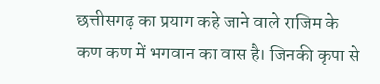छत्तीसगढ़ का प्रयाग कहे जाने वाले राजिम के कण कण में भगवान का वास है। जिनकी कृपा से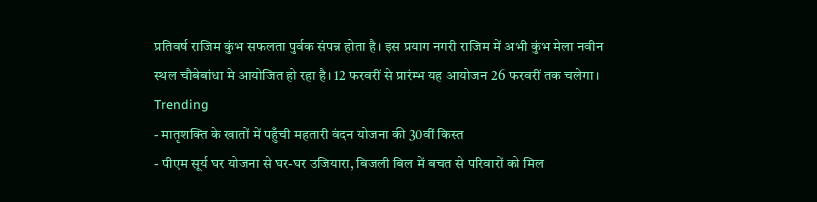प्रतिवर्ष राजिम कुंभ सफलता पुर्वक संपन्न होता है। इस प्रयाग नगरी राजिम में अभी कुंभ मेला नवीन स्थल चौबेबांधा मे आयोजित हो रहा है। 12 फरवरीं से प्रारंम्भ यह आयोजन 26 फरवरीं तक चलेगा।
Trending
- मातृशक्ति के खातों में पहुँची महतारी वंदन योजना की 30वीं किस्त
- पीएम सूर्य घर योजना से घर-घर उजियारा, बिजली बिल में बचत से परिवारों को मिल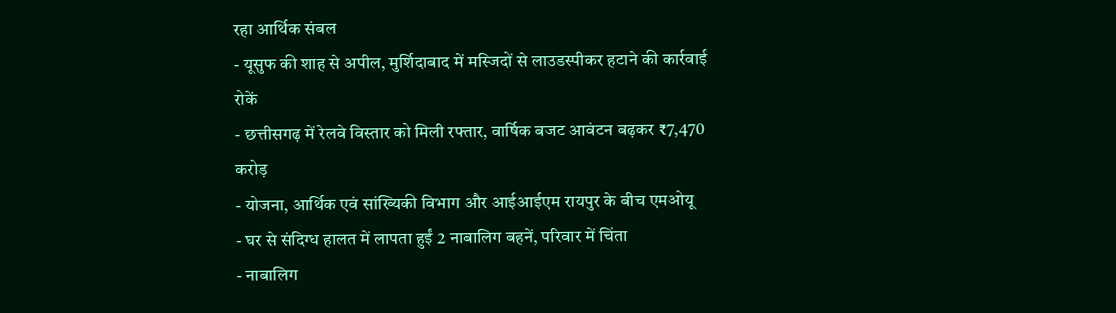रहा आर्थिक संबल
- यूसुफ की शाह से अपील, मुर्शिदाबाद में मस्जिदों से लाउडस्पीकर हटाने की कार्रवाई रोकें
- छत्तीसगढ़ में रेलवे विस्तार को मिली रफ्तार, वार्षिक बजट आवंटन बढ़कर ₹7,470 करोड़
- योजना, आर्थिक एवं सांख्यिकी विभाग और आईआईएम रायपुर के बीच एमओयू
- घर से संदिग्ध हालत में लापता हुईं 2 नाबालिग बहनें, परिवार में चिंता
- नाबालिग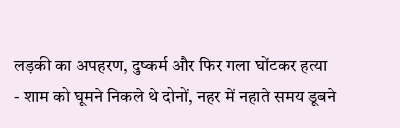लड़की का अपहरण, दुष्कर्म और फिर गला घोंटकर हत्या
- शाम को घूमने निकले थे दोनों, नहर में नहाते समय डूबने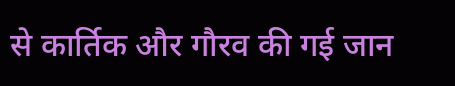से कार्तिक और गौरव की गई जान